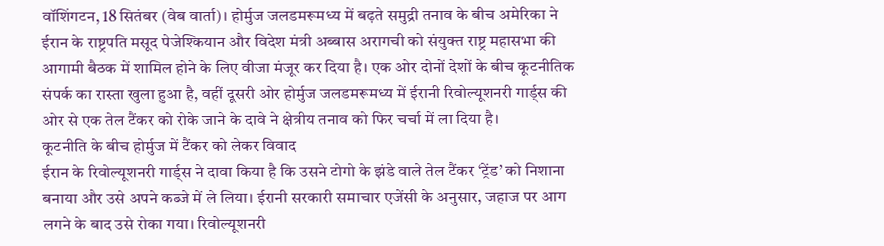वॉशिंगटन, 18 सितंबर (वेब वार्ता)। होर्मुज जलडमरूमध्य में बढ़ते समुद्री तनाव के बीच अमेरिका ने ईरान के राष्ट्रपति मसूद पेजेश्कियान और विदेश मंत्री अब्बास अरागची को संयुक्त राष्ट्र महासभा की आगामी बैठक में शामिल होने के लिए वीजा मंजूर कर दिया है। एक ओर दोनों देशों के बीच कूटनीतिक संपर्क का रास्ता खुला हुआ है, वहीं दूसरी ओर होर्मुज जलडमरूमध्य में ईरानी रिवोल्यूशनरी गार्ड्स की ओर से एक तेल टैंकर को रोके जाने के दावे ने क्षेत्रीय तनाव को फिर चर्चा में ला दिया है।
कूटनीति के बीच होर्मुज में टैंकर को लेकर विवाद
ईरान के रिवोल्यूशनरी गार्ड्स ने दावा किया है कि उसने टोगो के झंडे वाले तेल टैंकर ‘ट्रेंड’ को निशाना बनाया और उसे अपने कब्जे में ले लिया। ईरानी सरकारी समाचार एजेंसी के अनुसार, जहाज पर आग लगने के बाद उसे रोका गया। रिवोल्यूशनरी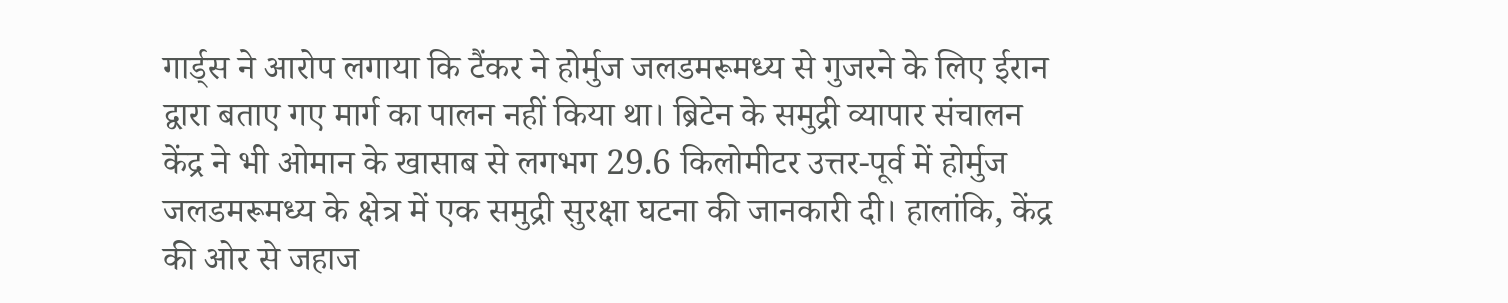गार्ड्स ने आरोप लगाया कि टैंकर ने होर्मुज जलडमरूमध्य से गुजरने के लिए ईरान द्वारा बताए गए मार्ग का पालन नहीं किया था। ब्रिटेन के समुद्री व्यापार संचालन केंद्र ने भी ओमान के खासाब से लगभग 29.6 किलोमीटर उत्तर-पूर्व में होर्मुज जलडमरूमध्य के क्षेत्र में एक समुद्री सुरक्षा घटना की जानकारी दी। हालांकि, केंद्र की ओर से जहाज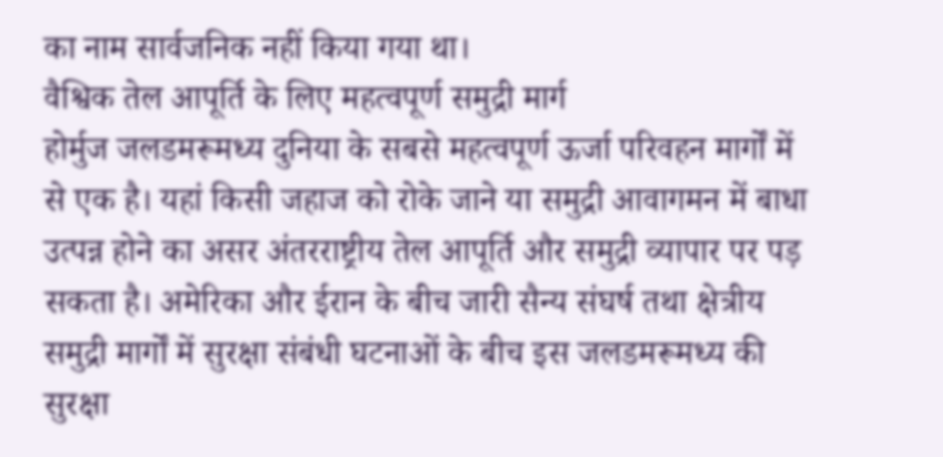का नाम सार्वजनिक नहीं किया गया था।
वैश्विक तेल आपूर्ति के लिए महत्वपूर्ण समुद्री मार्ग
होर्मुज जलडमरूमध्य दुनिया के सबसे महत्वपूर्ण ऊर्जा परिवहन मार्गों में से एक है। यहां किसी जहाज को रोके जाने या समुद्री आवागमन में बाधा उत्पन्न होने का असर अंतरराष्ट्रीय तेल आपूर्ति और समुद्री व्यापार पर पड़ सकता है। अमेरिका और ईरान के बीच जारी सैन्य संघर्ष तथा क्षेत्रीय समुद्री मार्गों में सुरक्षा संबंधी घटनाओं के बीच इस जलडमरूमध्य की सुरक्षा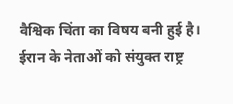वैश्विक चिंता का विषय बनी हुई है। ईरान के नेताओं को संयुक्त राष्ट्र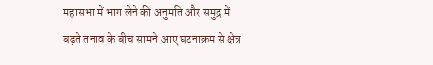महासभा में भाग लेने की अनुमति और समुद्र में बढ़ते तनाव के बीच सामने आए घटनाक्रम से क्षेत्र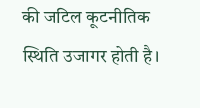की जटिल कूटनीतिक स्थिति उजागर होती है।